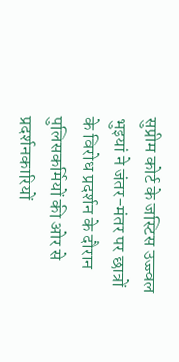सुप्रीम कोर्ट के जस्टिस उज्ज्वल भुइयां ने जंतर-मंतर पर छात्रों के विरोध प्रदर्शन के दौरान पुलिसकर्मियों की ओर से प्रदर्शनकारियों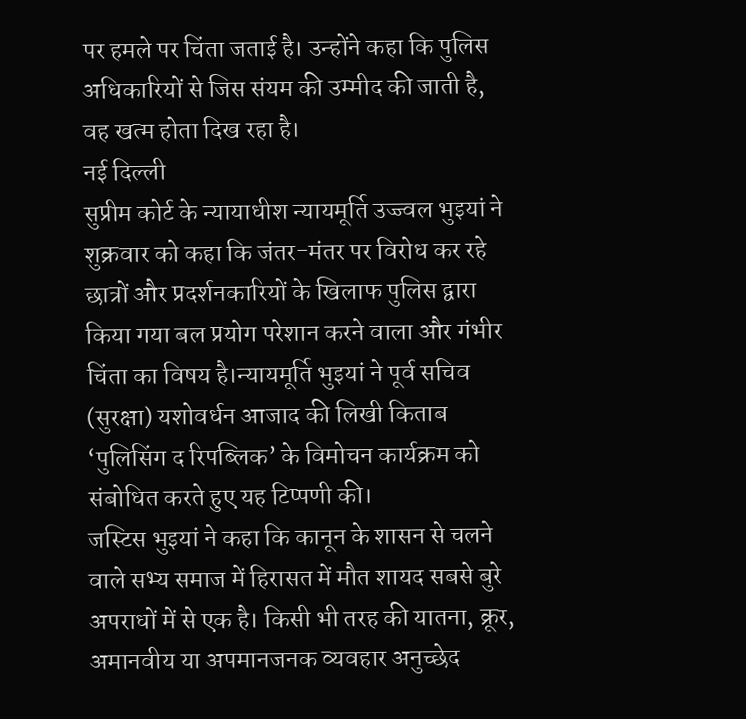पर हमले पर चिंता जताई है। उन्होंने कहा कि पुलिस अधिकारियों से जिस संयम की उम्मीद की जाती है, वह खत्म होता दिख रहा है।
नई दिल्ली
सुप्रीम कोर्ट के न्यायाधीश न्यायमूर्ति उज्ज्वल भुइयां ने शुक्रवार को कहा कि जंतर-मंतर पर विरोध कर रहे छात्रों और प्रदर्शनकारियों के खिलाफ पुलिस द्वारा किया गया बल प्रयोग परेशान करने वाला और गंभीर चिंता का विषय है।न्यायमूर्ति भुइयां ने पूर्व सचिव (सुरक्षा) यशोवर्धन आजाद की लिखी किताब ‘पुलिसिंग द रिपब्लिक’ के विमोचन कार्यक्रम को संबोधित करते हुए यह टिप्पणी की।
जस्टिस भुइयां ने कहा कि कानून के शासन से चलने वाले सभ्य समाज में हिरासत में मौत शायद सबसे बुरे अपराधों में से एक है। किसी भी तरह की यातना, क्रूर, अमानवीय या अपमानजनक व्यवहार अनुच्छेद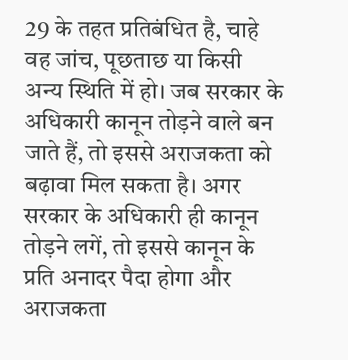29 के तहत प्रतिबंधित है, चाहे वह जांच, पूछताछ या किसी अन्य स्थिति में हो। जब सरकार के अधिकारी कानून तोड़ने वाले बन जाते हैं, तो इससे अराजकता को बढ़ावा मिल सकता है। अगर सरकार के अधिकारी ही कानून तोड़ने लगें, तो इससे कानून के प्रति अनादर पैदा होगा और अराजकता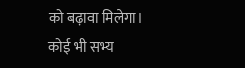को बढ़ावा मिलेगा। कोई भी सभ्य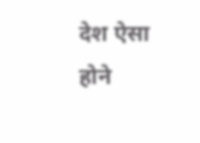देश ऐसा होने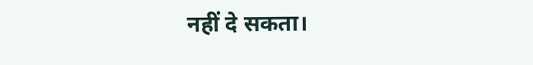नहीं दे सकता।